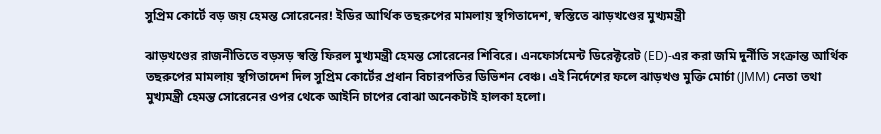সুপ্রিম কোর্টে বড় জয় হেমন্ত সোরেনের! ইডির আর্থিক তছরুপের মামলায় স্থগিতাদেশ, স্বস্তিতে ঝাড়খণ্ডের মুখ্যমন্ত্রী

ঝাড়খণ্ডের রাজনীতিতে বড়সড় স্বস্তি ফিরল মুখ্যমন্ত্রী হেমন্ত সোরেনের শিবিরে। এনফোর্সমেন্ট ডিরেক্টরেট (ED)-এর করা জমি দুর্নীতি সংক্রান্ত আর্থিক তছরুপের মামলায় স্থগিতাদেশ দিল সুপ্রিম কোর্টের প্রধান বিচারপতির ডিভিশন বেঞ্চ। এই নির্দেশের ফলে ঝাড়খণ্ড মুক্তি মোর্চা (JMM) নেতা তথা মুখ্যমন্ত্রী হেমন্ত সোরেনের ওপর থেকে আইনি চাপের বোঝা অনেকটাই হালকা হলো।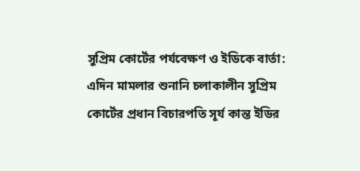সুপ্রিম কোর্টের পর্যবেক্ষণ ও ইডিকে বার্তা: এদিন মামলার শুনানি চলাকালীন সুপ্রিম কোর্টের প্রধান বিচারপতি সূর্য কান্ত ইডির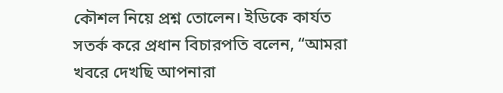কৌশল নিয়ে প্রশ্ন তোলেন। ইডিকে কার্যত সতর্ক করে প্রধান বিচারপতি বলেন, “আমরা খবরে দেখছি আপনারা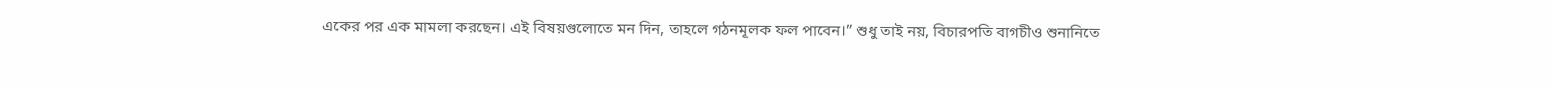একের পর এক মামলা করছেন। এই বিষয়গুলোতে মন দিন, তাহলে গঠনমূলক ফল পাবেন।” শুধু তাই নয়, বিচারপতি বাগচীও শুনানিতে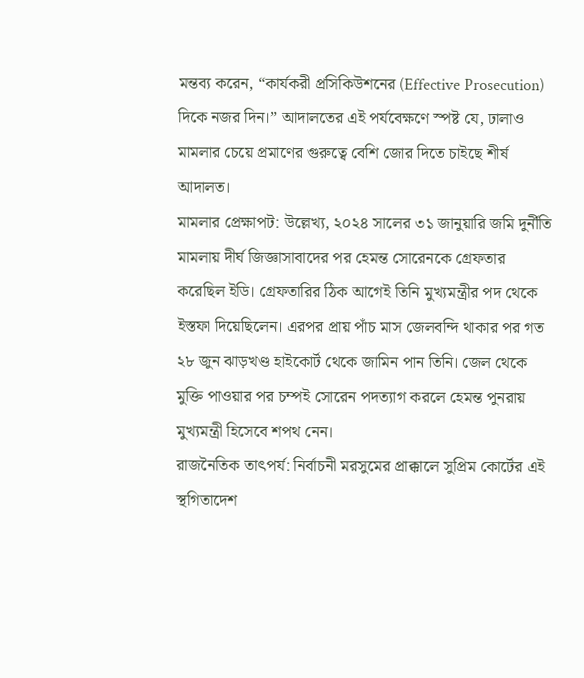মন্তব্য করেন, “কার্যকরী প্রসিকিউশনের (Effective Prosecution) দিকে নজর দিন।” আদালতের এই পর্যবেক্ষণে স্পষ্ট যে, ঢালাও মামলার চেয়ে প্রমাণের গুরুত্বে বেশি জোর দিতে চাইছে শীর্ষ আদালত।
মামলার প্রেক্ষাপট: উল্লেখ্য, ২০২৪ সালের ৩১ জানুয়ারি জমি দুর্নীতি মামলায় দীর্ঘ জিজ্ঞাসাবাদের পর হেমন্ত সোরেনকে গ্রেফতার করেছিল ইডি। গ্রেফতারির ঠিক আগেই তিনি মুখ্যমন্ত্রীর পদ থেকে ইস্তফা দিয়েছিলেন। এরপর প্রায় পাঁচ মাস জেলবন্দি থাকার পর গত ২৮ জুন ঝাড়খণ্ড হাইকোর্ট থেকে জামিন পান তিনি। জেল থেকে মুক্তি পাওয়ার পর চম্পই সোরেন পদত্যাগ করলে হেমন্ত পুনরায় মুখ্যমন্ত্রী হিসেবে শপথ নেন।
রাজনৈতিক তাৎপর্য: নির্বাচনী মরসুমের প্রাক্কালে সুপ্রিম কোর্টের এই স্থগিতাদেশ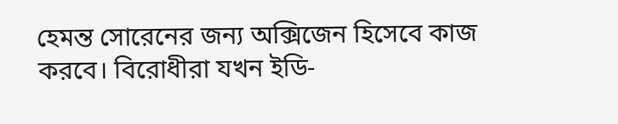হেমন্ত সোরেনের জন্য অক্সিজেন হিসেবে কাজ করবে। বিরোধীরা যখন ইডি-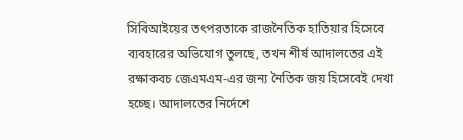সিবিআইয়ের তৎপরতাকে রাজনৈতিক হাতিয়ার হিসেবে ব্যবহারের অভিযোগ তুলছে, তখন শীর্ষ আদালতের এই রক্ষাকবচ জেএমএম-এর জন্য নৈতিক জয় হিসেবেই দেখা হচ্ছে। আদালতের নির্দেশে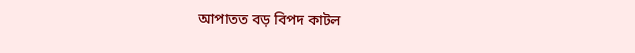আপাতত বড় বিপদ কাটল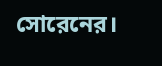সোরেনের।